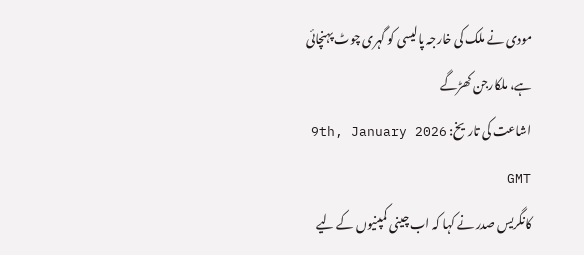مودی نے ملک کی خارجہ پالیسی کو گہری چوٹ پہنچائی ہے، ملکارجن کھڑگے
اشاعت کی تاریخ: 9th, January 2026 GMT
کانگریس صدر نے کہا کہ اب چینی کمپنیوں کے لیے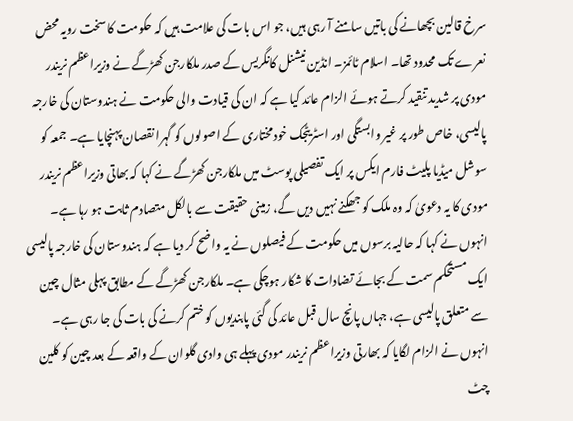سرخ قالین بچھانے کی باتیں سامنے آ رہی ہیں، جو اس بات کی علامت ہیں کہ حکومت کا سخت رویہ محض نعرے تک محدود تھا۔ اسلام ٹائمز۔ انڈین نیشنل کانگریس کے صدر ملکارجن کھڑگے نے وزیراعظم نریندر مودی پر شدید تنقید کرتے ہوئے الزام عائد کیا ہے کہ ان کی قیادت والی حکومت نے ہندوستان کی خارجہ پالیسی، خاص طور پر غیر وابستگی اور اسٹریٹجک خودمختاری کے اصولوں کو گہرا نقصان پہنچایا ہے۔ جمعہ کو سوشل میڈیا پلیٹ فارم ایکس پر ایک تفصیلی پوسٹ میں ملکارجن کھڑگے نے کہا کہ بھاتی وزیراعظم نریندر مودی کا یہ دعویٰ کہ وہ ملک کو جھکنے نہیں دیں گے، زمینی حقیقت سے بالکل متصادم ثابت ہو رہا ہے۔
انہوں نے کہا کہ حالیہ برسوں میں حکومت کے فیصلوں نے یہ واضح کر دیا ہے کہ ہندوستان کی خارجہ پالیسی ایک مستحکم سمت کے بجائے تضادات کا شکار ہوچکی ہے۔ ملکارجن کھڑگے کے مطابق پہلی مثال چین سے متعلق پالیسی ہے، جہاں پانچ سال قبل عائد کی گئی پابندیوں کو ختم کرنے کی بات کی جا رہی ہے۔ انہوں نے الزام لگایا کہ بھارتی وزیراعظم نریندر مودی پہلے ہی وادی گلوان کے واقعہ کے بعد چین کو کلین چٹ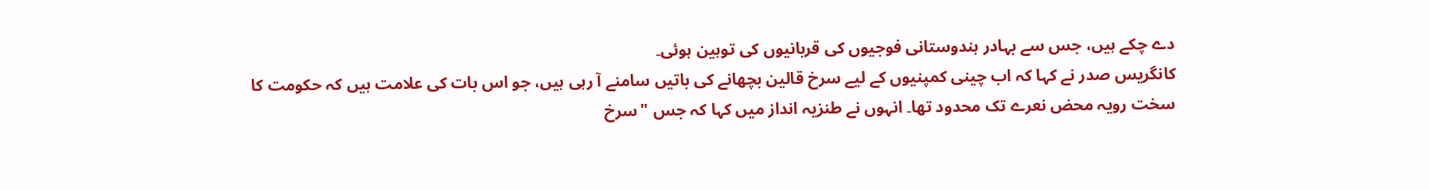دے چکے ہیں، جس سے بہادر ہندوستانی فوجیوں کی قربانیوں کی توہین ہوئی۔
کانگریس صدر نے کہا کہ اب چینی کمپنیوں کے لیے سرخ قالین بچھانے کی باتیں سامنے آ رہی ہیں، جو اس بات کی علامت ہیں کہ حکومت کا سخت رویہ محض نعرے تک محدود تھا۔ انہوں نے طنزیہ انداز میں کہا کہ جس "سرخ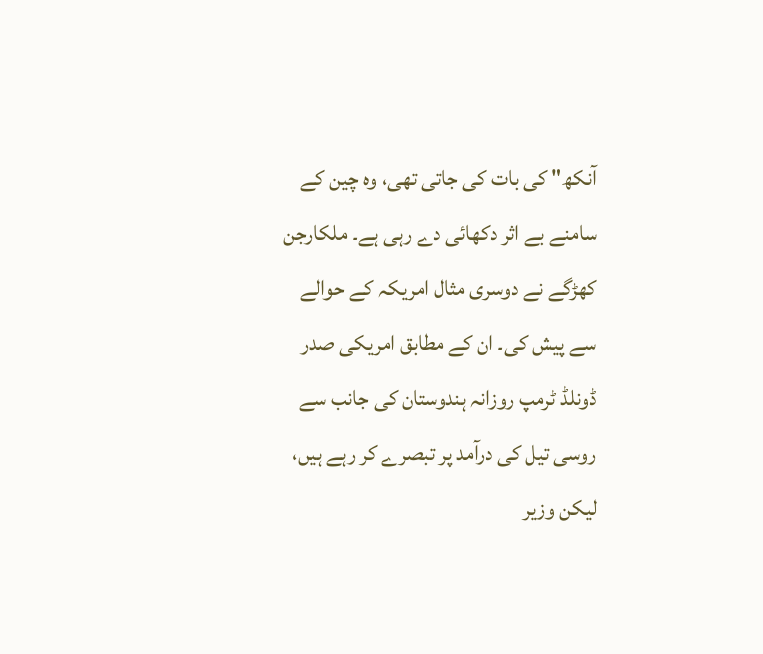آنکھ" کی بات کی جاتی تھی، وہ چین کے سامنے بے اثر دکھائی دے رہی ہے۔ ملکارجن کھڑگے نے دوسری مثال امریکہ کے حوالے سے پیش کی۔ ان کے مطابق امریکی صدر ڈونلڈ ٹرمپ روزانہ ہندوستان کی جانب سے روسی تیل کی درآمد پر تبصرے کر رہے ہیں، لیکن وزیر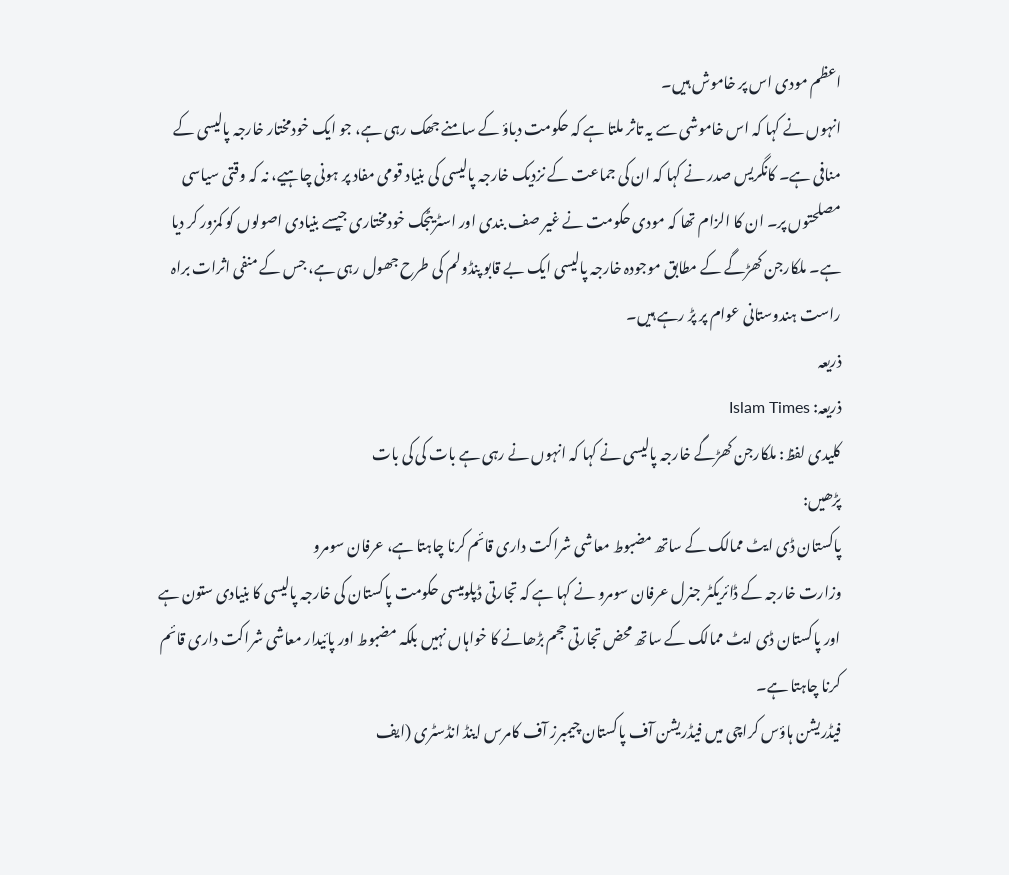اعظم مودی اس پر خاموش ہیں۔
انہوں نے کہا کہ اس خاموشی سے یہ تاثر ملتا ہے کہ حکومت دباؤ کے سامنے جھک رہی ہے، جو ایک خودمختار خارجہ پالیسی کے منافی ہے۔ کانگریس صدر نے کہا کہ ان کی جماعت کے نزدیک خارجہ پالیسی کی بنیاد قومی مفاد پر ہونی چاہیے، نہ کہ وقتی سیاسی مصلحتوں پر۔ ان کا الزام تھا کہ مودی حکومت نے غیر صف بندی اور اسٹریٹجک خودمختاری جیسے بنیادی اصولوں کو کمزور کر دیا ہے۔ ملکارجن کھڑگے کے مطابق موجودہ خارجہ پالیسی ایک بے قابو پنڈولم کی طرح جھول رہی ہے، جس کے منفی اثرات براہ راست ہندوستانی عوام پر پڑ رہے ہیں۔
ذریعہ
ذریعہ: Islam Times
کلیدی لفظ: ملکارجن کھڑگے خارجہ پالیسی نے کہا کہ انہوں نے رہی ہے بات کی کی بات
پڑھیں:
پاکستان ڈی ایٹ ممالک کے ساتھ مضبوط معاشی شراکت داری قائم کرنا چاہتا ہے، عرفان سومرو
وزارت خارجہ کے ڈائریکٹر جنرل عرفان سومرو نے کہا ہے کہ تجارتی ڈپلومیسی حکومت پاکستان کی خارجہ پالیسی کا بنیادی ستون ہے اور پاکستان ڈی ایٹ ممالک کے ساتھ محض تجارتی حجم بڑھانے کا خواہاں نہیں بلکہ مضبوط اور پائیدار معاشی شراکت داری قائم کرنا چاہتا ہے۔
فیڈریشن ہاؤس کراچی میں فیڈریشن آف پاکستان چیمبرز آف کامرس اینڈ انڈسٹری (ایف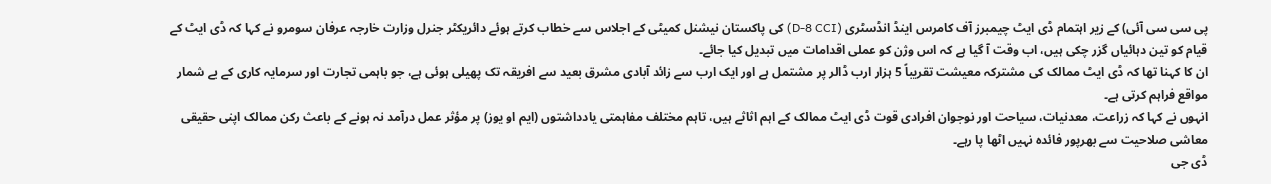پی سی سی آئی) کے زیر اہتمام ڈی ایٹ چیمبرز آف کامرس اینڈ انڈسٹری (D-8 CCI) کی پاکستان نیشنل کمیٹی کے اجلاس سے خطاب کرتے ہوئے دائریکٹر جنرل وزارت خارجہ عرفان سومرو نے کہا کہ ڈی ایٹ کے قیام کو تین دہائیاں گزر چکی ہیں، اب وقت آ گیا ہے کہ اس وژن کو عملی اقدامات میں تبدیل کیا جائے۔
ان کا کہنا تھا کہ ڈی ایٹ ممالک کی مشترکہ معیشت تقریباً 5 ہزار ارب ڈالر پر مشتمل ہے اور ایک ارب سے زائد آبادی مشرق بعید سے افریقہ تک پھیلی ہوئی ہے، جو باہمی تجارت اور سرمایہ کاری کے بے شمار مواقع فراہم کرتی ہے۔
انہوں نے کہا کہ زراعت، معدنیات، سیاحت اور نوجوان افرادی قوت ڈی ایٹ ممالک کے اہم اثاثے ہیں، تاہم مختلف مفاہمتی یادداشتوں (ایم او یوز) پر مؤثر عمل درآمد نہ ہونے کے باعث رکن ممالک اپنی حقیقی معاشی صلاحیت سے بھرپور فائدہ نہیں اٹھا پا رہے۔
ڈی جی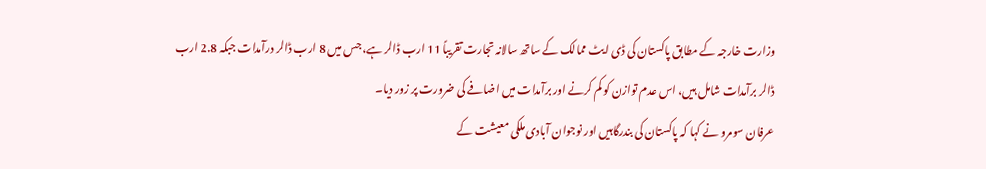وزارت خارجہ کے مطابق پاکستان کی ڈی ایٹ ممالک کے ساتھ سالانہ تجارت تقریباً 11 ارب ڈالر ہے، جس میں 8 ارب ڈالر درآمدات جبکہ 2.8 ارب ڈالر برآمدات شامل ہیں، اس عدم توازن کو کم کرنے اور برآمدات میں اضافے کی ضرورت پر زور دیا۔
عرفان سومرو نے کہا کہ پاکستان کی بندرگاہیں اور نوجوان آبادی ملکی معیشت کے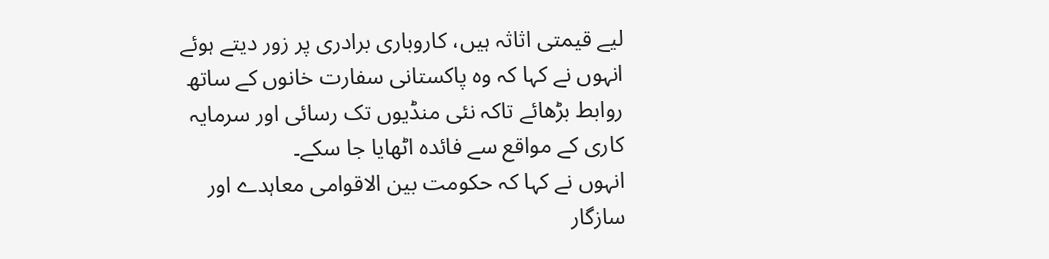لیے قیمتی اثاثہ ہیں، کاروباری برادری پر زور دیتے ہوئے انہوں نے کہا کہ وہ پاکستانی سفارت خانوں کے ساتھ روابط بڑھائے تاکہ نئی منڈیوں تک رسائی اور سرمایہ کاری کے مواقع سے فائدہ اٹھایا جا سکے۔
انہوں نے کہا کہ حکومت بین الاقوامی معاہدے اور سازگار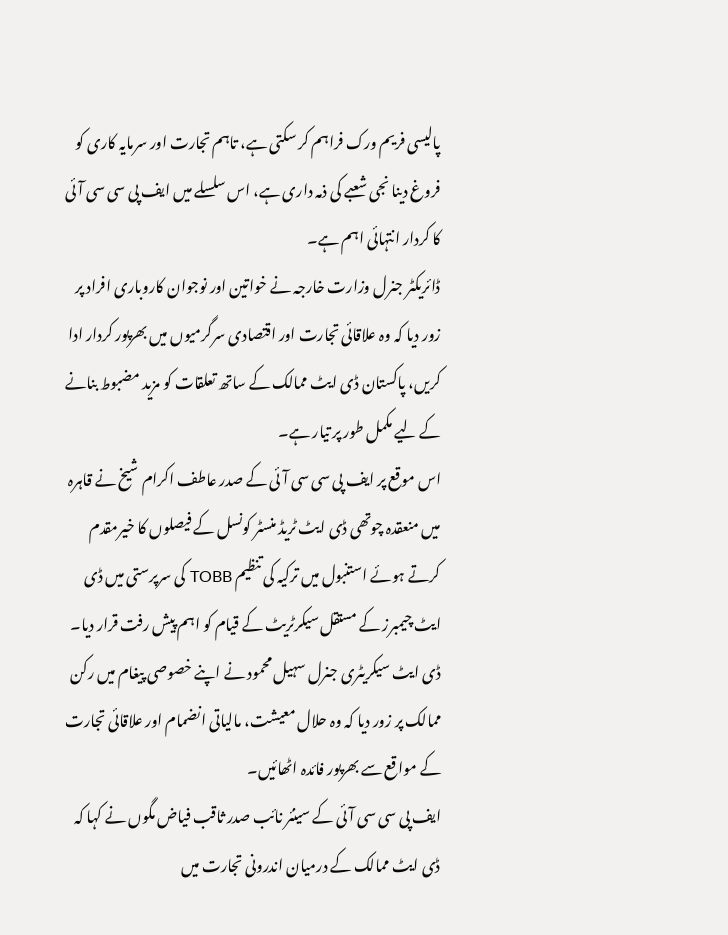پالیسی فریم ورک فراہم کر سکتی ہے، تاہم تجارت اور سرمایہ کاری کو فروغ دینا نجی شعبے کی ذمہ داری ہے، اس سلسلے میں ایف پی سی سی آئی کا کردار انتہائی اہم ہے۔
ڈائریکٹر جنرل وزارت خارجہ نے خواتین اور نوجوان کاروباری افراد پر زور دیا کہ وہ علاقائی تجارت اور اقتصادی سرگرمیوں میں بھرپور کردار ادا کریں، پاکستان ڈی ایٹ ممالک کے ساتھ تعلقات کو مزید مضبوط بنانے کے لیے مکمل طور پر تیار ہے۔
اس موقع پر ایف پی سی سی آئی کے صدر عاطف اکرام شیخ نے قاہرہ میں منعقدہ چوتھی ڈی ایٹ ٹریڈ منسٹر کونسل کے فیصلوں کا خیرمقدم کرتے ہوئے استنبول میں ترکیہ کی تنظیم TOBB کی سرپرستی میں ڈی ایٹ چیمبرز کے مستقل سیکرٹریٹ کے قیام کو اہم پیش رفت قرار دیا۔
ڈی ایٹ سیکریٹری جنرل سہیل محمود نے اپنے خصوصی پیغام میں رکن ممالک پر زور دیا کہ وہ حلال معیشت، مالیاتی انضمام اور علاقائی تجارت کے مواقع سے بھرپور فائدہ اٹھائیں۔
ایف پی سی سی آئی کے سینئر نائب صدر ثاقب فیاض مگوں نے کہا کہ ڈی ایٹ ممالک کے درمیان اندرونی تجارت میں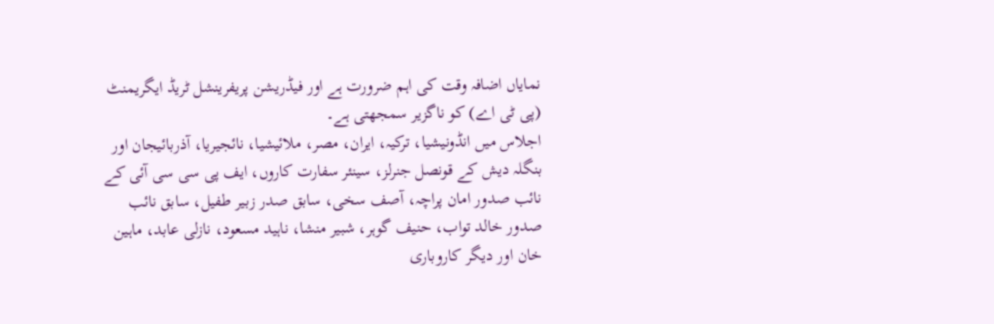نمایاں اضافہ وقت کی اہم ضرورت ہے اور فیڈریشن پریفرینشل ٹریڈ ایگریمنٹ (پی ٹی اے) کو ناگزیر سمجھتی ہے۔
اجلاس میں انڈونیشیا، ترکیہ، ایران، مصر، ملائیشیا، نائجیریا، آذربائیجان اور بنگلہ دیش کے قونصل جنرلز، سینئر سفارت کاروں، ایف پی سی سی آئی کے نائب صدور امان پراچہ، آصف سخی، سابق صدر زبیر طفیل، سابق نائب صدور خالد تواب، حنیف گوہر، شبیر منشا، ناہید مسعود، نازلی عابد، ماہین خان اور دیگر کاروباری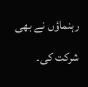رہنماؤں نے بھی شرکت کی۔